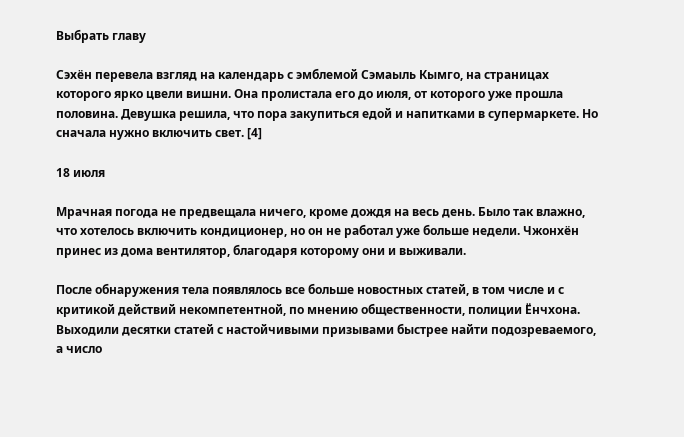Выбрать главу

Сэхён перевела взгляд на календарь с эмблемой Сэмаыль Кымго, на страницах которого ярко цвели вишни. Она пролистала его до июля, от которого уже прошла половина. Девушка решила, что пора закупиться едой и напитками в супермаркете. Но сначала нужно включить свет. [4]

18 июля

Мрачная погода не предвещала ничего, кроме дождя на весь день. Было так влажно, что хотелось включить кондиционер, но он не работал уже больше недели. Чжонхён принес из дома вентилятор, благодаря которому они и выживали.

После обнаружения тела появлялось все больше новостных статей, в том числе и с критикой действий некомпетентной, по мнению общественности, полиции Ёнчхона. Выходили десятки статей с настойчивыми призывами быстрее найти подозреваемого, а число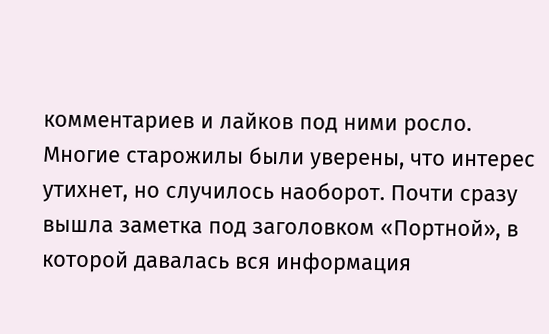комментариев и лайков под ними росло. Многие старожилы были уверены, что интерес утихнет, но случилось наоборот. Почти сразу вышла заметка под заголовком «Портной», в которой давалась вся информация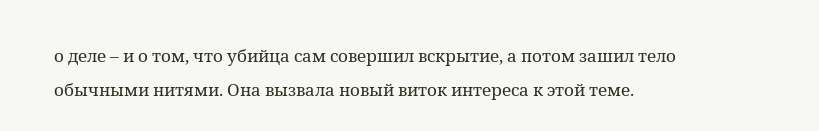о деле – и о том, что убийца сам совершил вскрытие, а потом зашил тело обычными нитями. Она вызвала новый виток интереса к этой теме.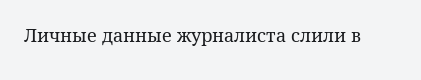Личные данные журналиста слили в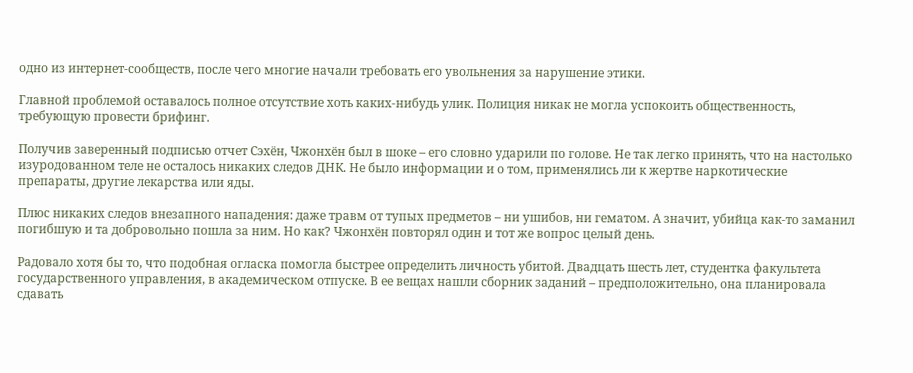одно из интернет-сообществ, после чего многие начали требовать его увольнения за нарушение этики.

Главной проблемой оставалось полное отсутствие хоть каких-нибудь улик. Полиция никак не могла успокоить общественность, требующую провести брифинг.

Получив заверенный подписью отчет Сэхён, Чжонхён был в шоке – его словно ударили по голове. Не так легко принять, что на настолько изуродованном теле не осталось никаких следов ДНК. Не было информации и о том, применялись ли к жертве наркотические препараты, другие лекарства или яды.

Плюс никаких следов внезапного нападения: даже травм от тупых предметов – ни ушибов, ни гематом. А значит, убийца как-то заманил погибшую и та добровольно пошла за ним. Но как? Чжонхён повторял один и тот же вопрос целый день.

Радовало хотя бы то, что подобная огласка помогла быстрее определить личность убитой. Двадцать шесть лет, студентка факультета государственного управления, в академическом отпуске. В ее вещах нашли сборник заданий – предположительно, она планировала сдавать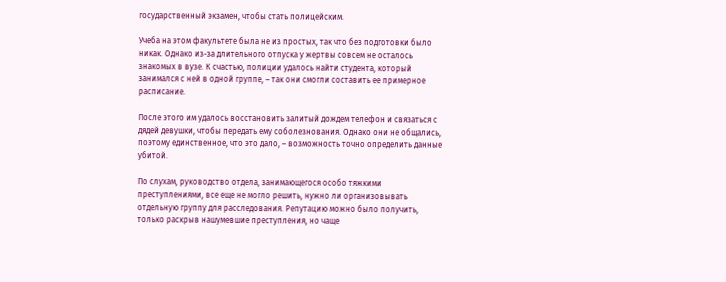государственный экзамен, чтобы стать полицейским.

Учеба на этом факультете была не из простых, так что без подготовки было никак. Однако из-за длительного отпуска у жертвы совсем не осталось знакомых в вузе. К счастью, полиции удалось найти студента, который занимался с ней в одной группе, – так они смогли составить ее примерное расписание.

После этого им удалось восстановить залитый дождем телефон и связаться с дядей девушки, чтобы передать ему соболезнования. Однако они не общались, поэтому единственное, что это дало, – возможность точно определить данные убитой.

По слухам, руководство отдела, занимающегося особо тяжкими преступлениями, все еще не могло решить, нужно ли организовывать отдельную группу для расследования. Репутацию можно было получить, только раскрыв нашумевшие преступления, но чаще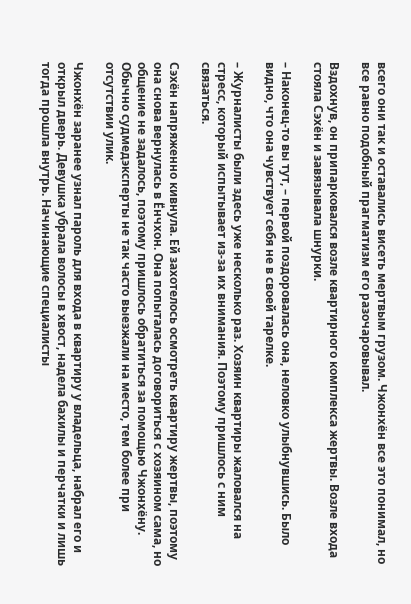всего они так и оставались висеть мертвым грузом. Чжонхён все это понимал, но все равно подобный прагматизм его разочаровывал.

Вздохнув, он припарковался возле квартирного комплекса жертвы. Возле входа стояла Сэхён и завязывала шнурки.

– Наконец-то вы тут, – первой поздоровалась она, неловко улыбнувшись. Было видно, что она чувствует себя не в своей тарелке.

– Журналисты были здесь уже несколько раз. Хозяин квартиры жаловался на стресс, который испытывает из-за их внимания. Поэтому пришлось с ним связаться.

Сэхён напряженно кивнула. Ей захотелось осмотреть квартиру жертвы, поэтому она снова вернулась в Ёнчхон. Она попыталась договориться с хозяином сама, но общение не задалось, поэтому пришлось обратиться за помощью Чжонхёну. Обычно судмедэксперты не так часто выезжали на место, тем более при отсутствии улик.

Чжонхён заранее узнал пароль для входа в квартиру у владельца, набрал его и открыл дверь. Девушка убрала волосы в хвост, надела бахилы и перчатки и лишь тогда прошла внутрь. Начинающие специалисты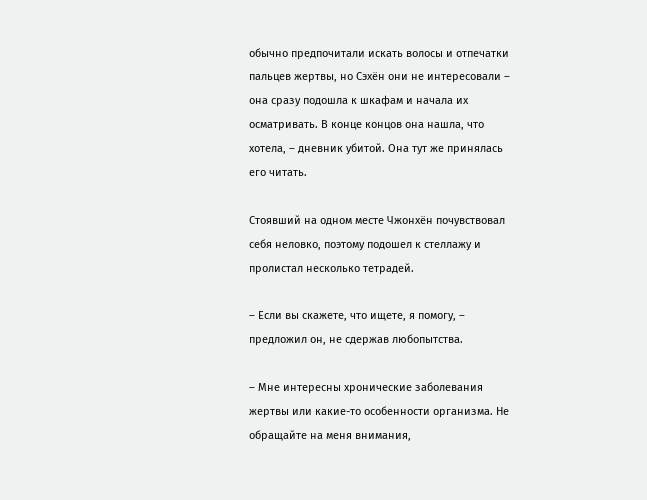обычно предпочитали искать волосы и отпечатки пальцев жертвы, но Сэхён они не интересовали – она сразу подошла к шкафам и начала их осматривать. В конце концов она нашла, что хотела, – дневник убитой. Она тут же принялась его читать.

Стоявший на одном месте Чжонхён почувствовал себя неловко, поэтому подошел к стеллажу и пролистал несколько тетрадей.

– Если вы скажете, что ищете, я помогу, – предложил он, не сдержав любопытства.

– Мне интересны хронические заболевания жертвы или какие-то особенности организма. Не обращайте на меня внимания,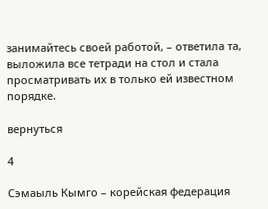занимайтесь своей работой, – ответила та, выложила все тетради на стол и стала просматривать их в только ей известном порядке.

вернуться

4

Сэмаыль Кымго – корейская федерация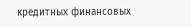кредитных финансовых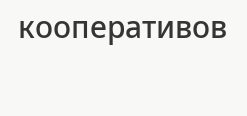кооперативов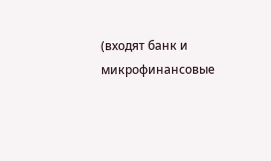(входят банк и микрофинансовые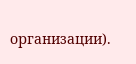организации).